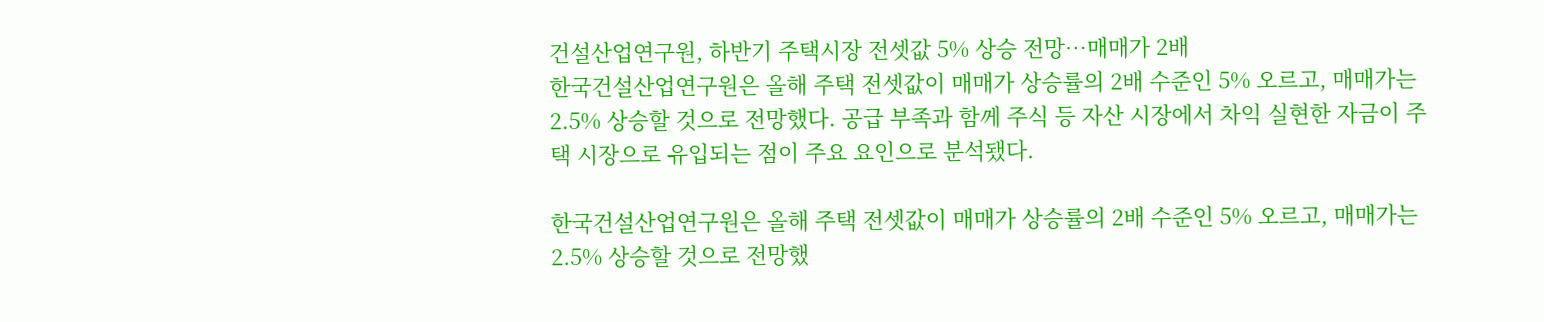건설산업연구원, 하반기 주택시장 전셋값 5% 상승 전망…매매가 2배
한국건설산업연구원은 올해 주택 전셋값이 매매가 상승률의 2배 수준인 5% 오르고, 매매가는 2.5% 상승할 것으로 전망했다. 공급 부족과 함께 주식 등 자산 시장에서 차익 실현한 자금이 주택 시장으로 유입되는 점이 주요 요인으로 분석됐다.

한국건설산업연구원은 올해 주택 전셋값이 매매가 상승률의 2배 수준인 5% 오르고, 매매가는 2.5% 상승할 것으로 전망했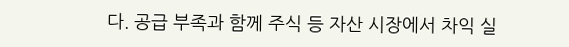다. 공급 부족과 함께 주식 등 자산 시장에서 차익 실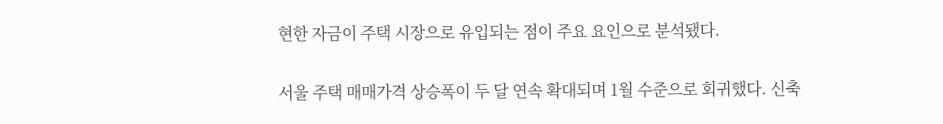현한 자금이 주택 시장으로 유입되는 점이 주요 요인으로 분석됐다.

서울 주택 매매가격 상승폭이 두 달 연속 확대되며 1월 수준으로 회귀했다. 신축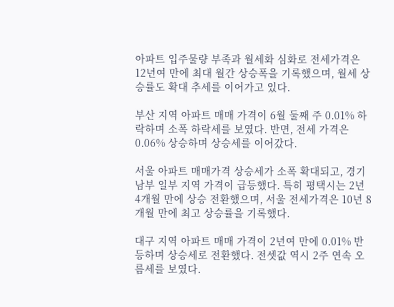아파트 입주물량 부족과 월세화 심화로 전세가격은 12년여 만에 최대 월간 상승폭을 기록했으며, 월세 상승률도 확대 추세를 이어가고 있다.

부산 지역 아파트 매매 가격이 6월 둘째 주 0.01% 하락하며 소폭 하락세를 보였다. 반면, 전세 가격은 0.06% 상승하며 상승세를 이어갔다.

서울 아파트 매매가격 상승세가 소폭 확대되고, 경기 남부 일부 지역 가격이 급등했다. 특히 평택시는 2년 4개월 만에 상승 전환했으며, 서울 전세가격은 10년 8개월 만에 최고 상승률을 기록했다.

대구 지역 아파트 매매 가격이 2년여 만에 0.01% 반등하며 상승세로 전환했다. 전셋값 역시 2주 연속 오름세를 보였다.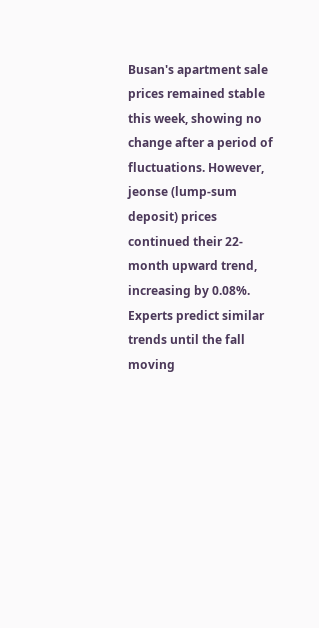Busan's apartment sale prices remained stable this week, showing no change after a period of fluctuations. However, jeonse (lump-sum deposit) prices continued their 22-month upward trend, increasing by 0.08%. Experts predict similar trends until the fall moving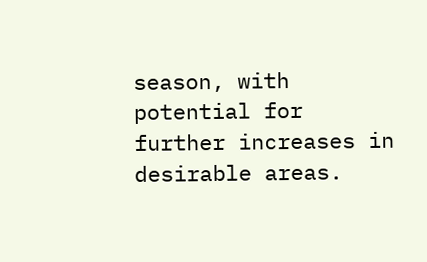season, with potential for further increases in desirable areas.